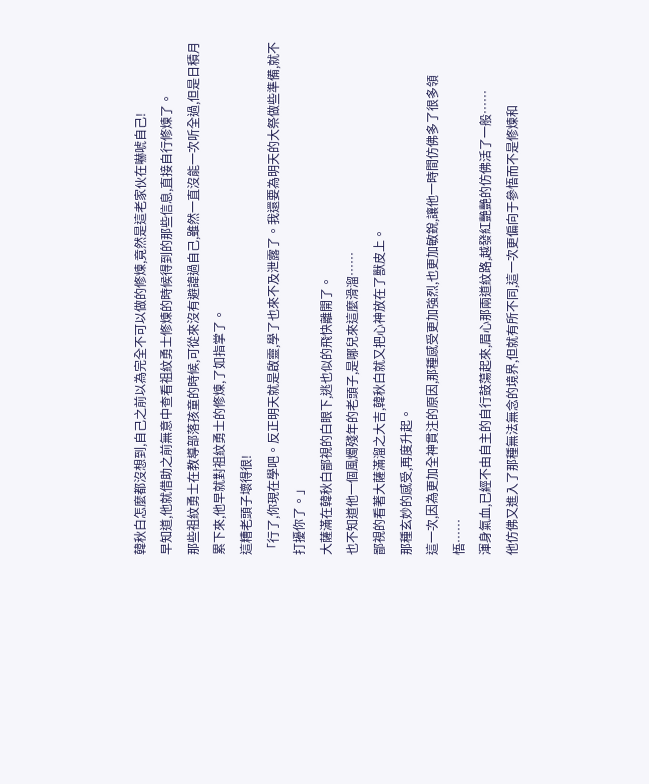韓秋白怎麼都沒想到,自己之前以為完全不可以做的修煉,竟然是這老家伙在嚇唬自己!
早知道,他就借助之前無意中查看祖紋勇士修煉的時候得到的那些信息,直接自行修煉了。
那些祖紋勇士在教導部落孩童的時候,可從來沒有避諱過自己,雖然一直沒能一次听全過,但是日積月累下來,他早就對祖紋勇士的修煉,了如指掌了。
這糟老頭子壞得很!
「行了,你現在學吧。反正明天就是啟靈,學了也來不及泄露了。我還要為明天的大祭做些準備,就不打擾你了。」
大薩滿在韓秋白鄙視的白眼下,逃也似的飛快離開了。
也不知道他一個風燭殘年的老頭子,是哪兒來這麼滑溜……
鄙視的看著大薩滿溜之大吉,韓秋白就又把心神放在了獸皮上。
那種玄妙的感受,再度升起。
這一次,因為更加全神貫注的原因,那種感受更加強烈,也更加敏銳,讓他一時間仿佛多了很多領悟……
渾身氣血,已經不由自主的自行鼓蕩起來,眉心那兩道紋路,越發紅艷艷的仿佛活了一般……
他仿佛又進入了那種無法無念的境界,但就有所不同,這一次更偏向于參悟而不是修煉和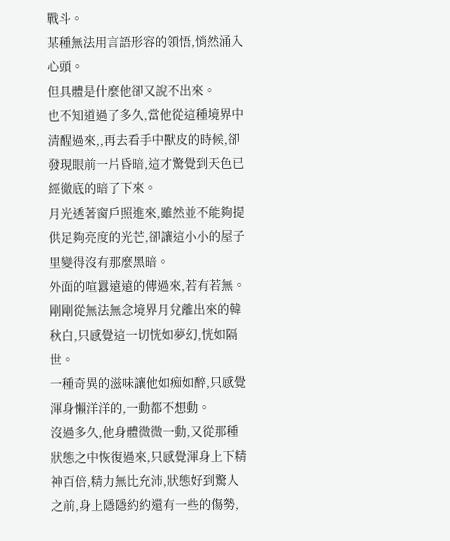戰斗。
某種無法用言語形容的領悟,悄然涌入心頭。
但具體是什麼他卻又說不出來。
也不知道過了多久,當他從這種境界中清醒過來,,再去看手中獸皮的時候,卻發現眼前一片昏暗,這才驚覺到天色已經徹底的暗了下來。
月光透著窗戶照進來,雖然並不能夠提供足夠亮度的光芒,卻讓這小小的屋子里變得沒有那麼黑暗。
外面的喧囂遠遠的傳過來,若有若無。
剛剛從無法無念境界月兌離出來的韓秋白,只感覺這一切恍如夢幻,恍如隔世。
一種奇異的滋味讓他如痴如醉,只感覺渾身懶洋洋的,一動都不想動。
沒過多久,他身體微微一動,又從那種狀態之中恢復過來,只感覺渾身上下精神百倍,精力無比充沛,狀態好到驚人之前,身上隱隱約約還有一些的傷勢,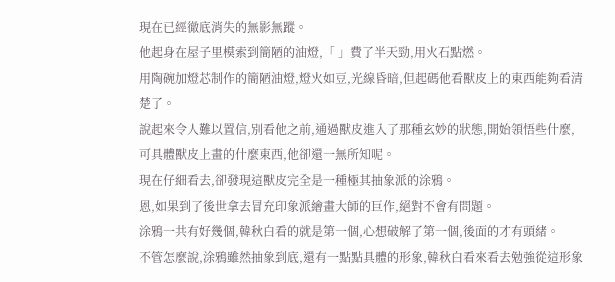現在已經徹底消失的無影無蹤。
他起身在屋子里模索到簡陋的油燈,「 」費了半天勁,用火石點燃。
用陶碗加燈芯制作的簡陋油燈,燈火如豆,光線昏暗,但起碼他看獸皮上的東西能夠看清楚了。
說起來令人難以置信,別看他之前,通過獸皮進入了那種玄妙的狀態,開始領悟些什麼,可具體獸皮上畫的什麼東西,他卻還一無所知呢。
現在仔細看去,卻發現這獸皮完全是一種極其抽象派的涂鴉。
恩,如果到了後世拿去冒充印象派繪畫大師的巨作,絕對不會有問題。
涂鴉一共有好幾個,韓秋白看的就是第一個,心想破解了第一個,後面的才有頭緒。
不管怎麼說,涂鴉雖然抽象到底,還有一點點具體的形象,韓秋白看來看去勉強從這形象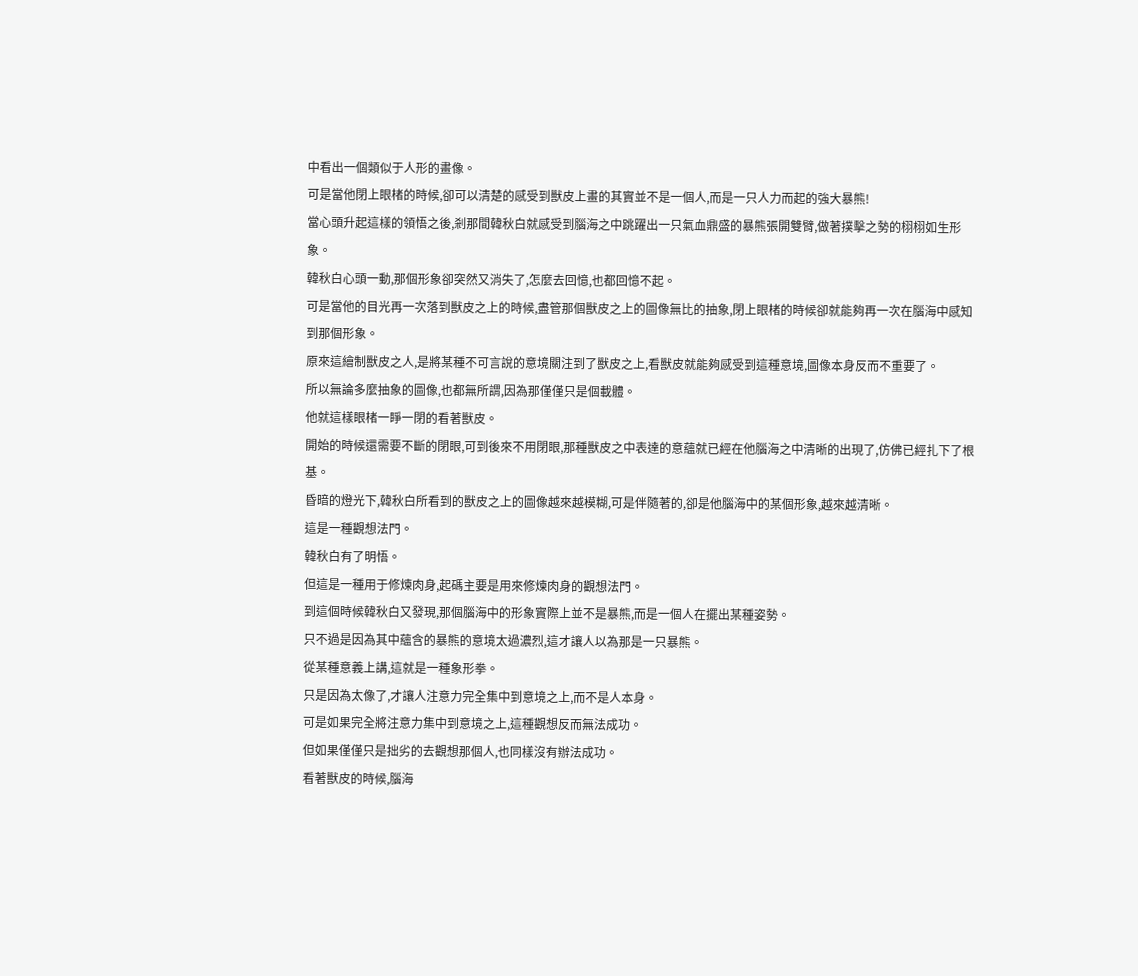中看出一個類似于人形的畫像。
可是當他閉上眼楮的時候,卻可以清楚的感受到獸皮上畫的其實並不是一個人,而是一只人力而起的強大暴熊!
當心頭升起這樣的領悟之後,剎那間韓秋白就感受到腦海之中跳躍出一只氣血鼎盛的暴熊張開雙臂,做著撲擊之勢的栩栩如生形象。
韓秋白心頭一動,那個形象卻突然又消失了,怎麼去回憶,也都回憶不起。
可是當他的目光再一次落到獸皮之上的時候,盡管那個獸皮之上的圖像無比的抽象,閉上眼楮的時候卻就能夠再一次在腦海中感知到那個形象。
原來這繪制獸皮之人,是將某種不可言說的意境關注到了獸皮之上,看獸皮就能夠感受到這種意境,圖像本身反而不重要了。
所以無論多麼抽象的圖像,也都無所謂,因為那僅僅只是個載體。
他就這樣眼楮一睜一閉的看著獸皮。
開始的時候還需要不斷的閉眼,可到後來不用閉眼,那種獸皮之中表達的意蘊就已經在他腦海之中清晰的出現了,仿佛已經扎下了根基。
昏暗的燈光下,韓秋白所看到的獸皮之上的圖像越來越模糊,可是伴隨著的,卻是他腦海中的某個形象,越來越清晰。
這是一種觀想法門。
韓秋白有了明悟。
但這是一種用于修煉肉身,起碼主要是用來修煉肉身的觀想法門。
到這個時候韓秋白又發現,那個腦海中的形象實際上並不是暴熊,而是一個人在擺出某種姿勢。
只不過是因為其中蘊含的暴熊的意境太過濃烈,這才讓人以為那是一只暴熊。
從某種意義上講,這就是一種象形拳。
只是因為太像了,才讓人注意力完全集中到意境之上,而不是人本身。
可是如果完全將注意力集中到意境之上,這種觀想反而無法成功。
但如果僅僅只是拙劣的去觀想那個人,也同樣沒有辦法成功。
看著獸皮的時候,腦海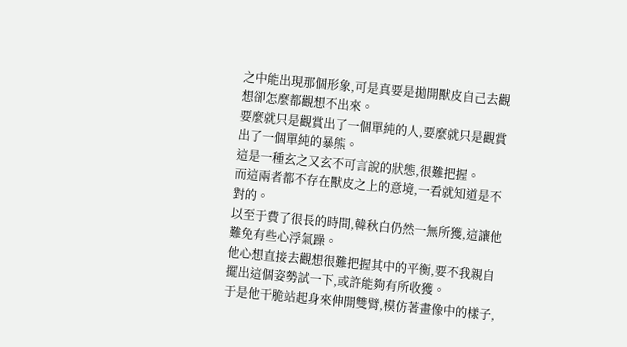之中能出現那個形象,可是真要是拋開獸皮自己去觀想卻怎麼都觀想不出來。
要麼就只是觀賞出了一個單純的人,要麼就只是觀賞出了一個單純的暴熊。
這是一種玄之又玄不可言說的狀態,很難把握。
而這兩者都不存在獸皮之上的意境,一看就知道是不對的。
以至于費了很長的時間,韓秋白仍然一無所獲,這讓他難免有些心浮氣躁。
他心想直接去觀想很難把握其中的平衡,要不我親自擺出這個姿勢試一下,或許能夠有所收獲。
于是他干脆站起身來伸開雙臂,模仿著畫像中的樣子,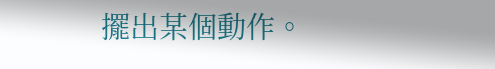擺出某個動作。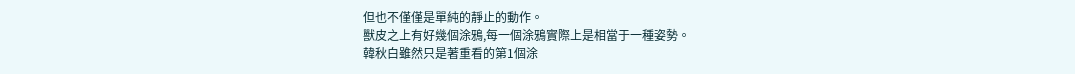但也不僅僅是單純的靜止的動作。
獸皮之上有好幾個涂鴉,每一個涂鴉實際上是相當于一種姿勢。
韓秋白雖然只是著重看的第1個涂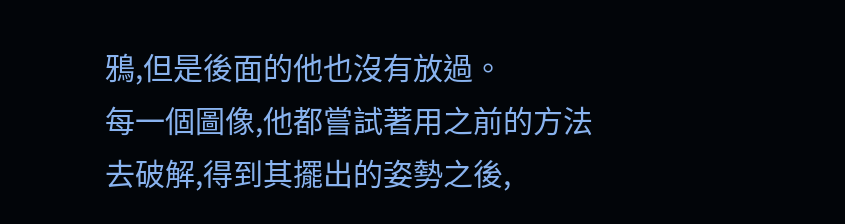鴉,但是後面的他也沒有放過。
每一個圖像,他都嘗試著用之前的方法去破解,得到其擺出的姿勢之後,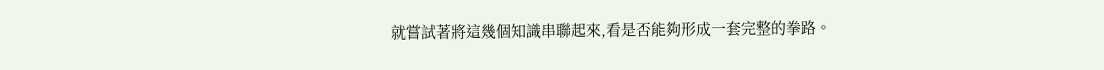就嘗試著將這幾個知識串聯起來,看是否能夠形成一套完整的拳路。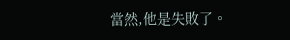當然,他是失敗了。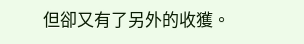但卻又有了另外的收獲。